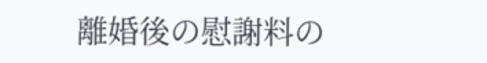離婚後の慰謝料の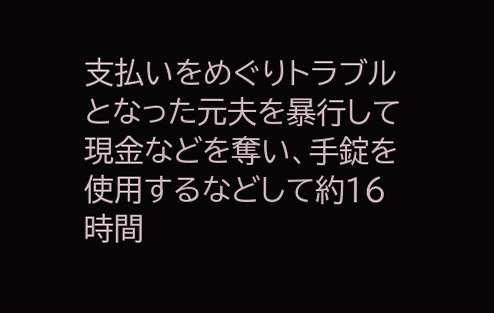支払いをめぐりトラブルとなった元夫を暴行して現金などを奪い、手錠を使用するなどして約16時間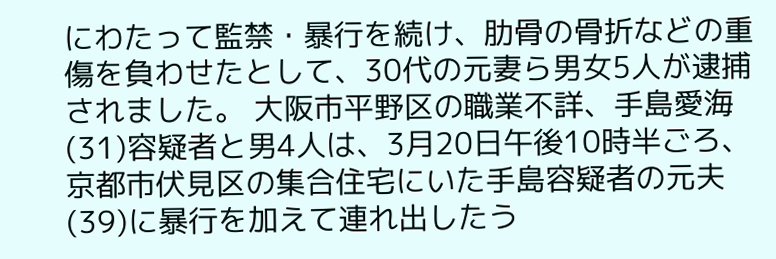にわたって監禁・暴行を続け、肋骨の骨折などの重傷を負わせたとして、30代の元妻ら男女5人が逮捕されました。 大阪市平野区の職業不詳、手島愛海(31)容疑者と男4人は、3月20日午後10時半ごろ、京都市伏見区の集合住宅にいた手島容疑者の元夫(39)に暴行を加えて連れ出したう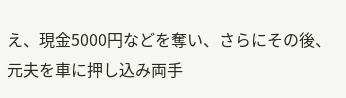え、現金5000円などを奪い、さらにその後、元夫を車に押し込み両手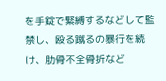を手錠で緊縛するなどして監禁し、殴る蹴るの暴行を続け、肋骨不全骨折など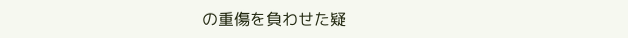の重傷を負わせた疑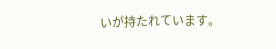いが持たれています。